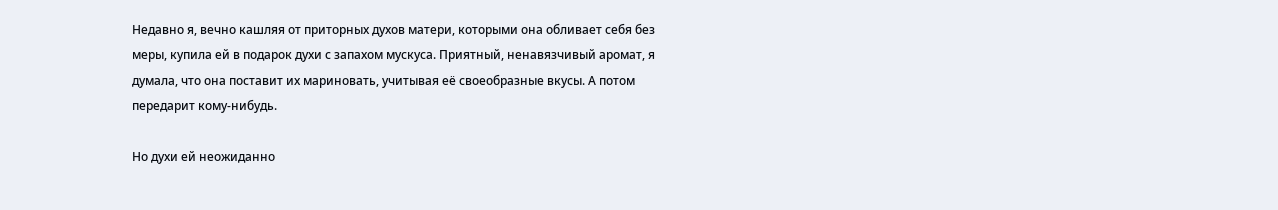Недавно я, вечно кашляя от приторных духов матери, которыми она обливает себя без меры, купила ей в подарок духи с запахом мускуса. Приятный, ненавязчивый аромат, я думала, что она поставит их мариновать, учитывая её своеобразные вкусы. А потом передарит кому-нибудь.

Но духи ей неожиданно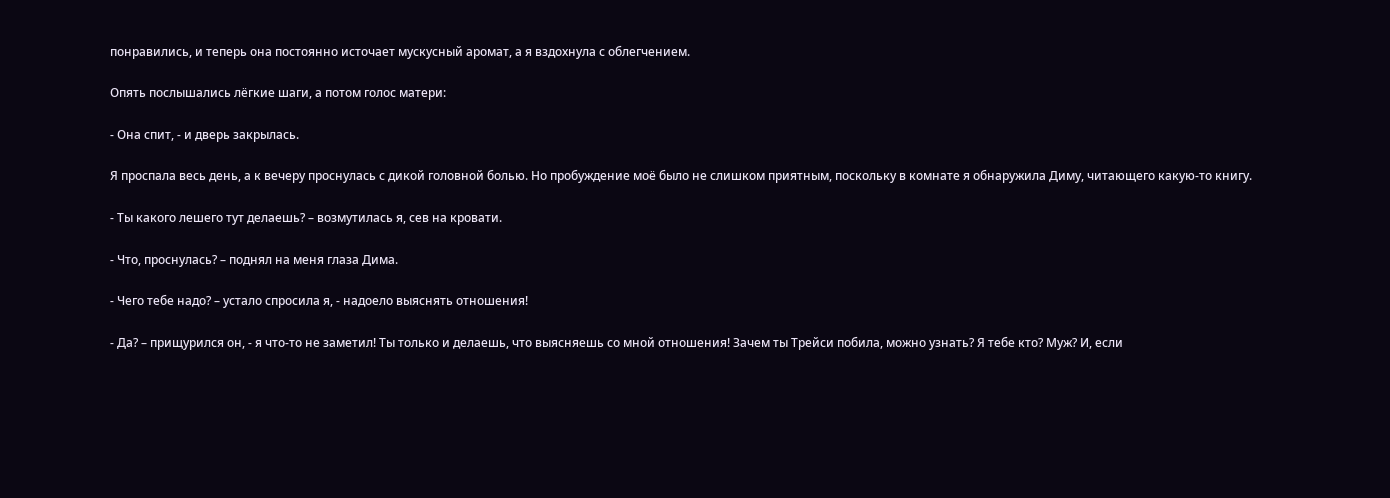понравились, и теперь она постоянно источает мускусный аромат, а я вздохнула с облегчением.

Опять послышались лёгкие шаги, а потом голос матери:

- Она спит, - и дверь закрылась.

Я проспала весь день, а к вечеру проснулась с дикой головной болью. Но пробуждение моё было не слишком приятным, поскольку в комнате я обнаружила Диму, читающего какую-то книгу.

- Ты какого лешего тут делаешь? – возмутилась я, сев на кровати.

- Что, проснулась? – поднял на меня глаза Дима.

- Чего тебе надо? – устало спросила я, - надоело выяснять отношения!

- Да? – прищурился он, - я что-то не заметил! Ты только и делаешь, что выясняешь со мной отношения! Зачем ты Трейси побила, можно узнать? Я тебе кто? Муж? И, если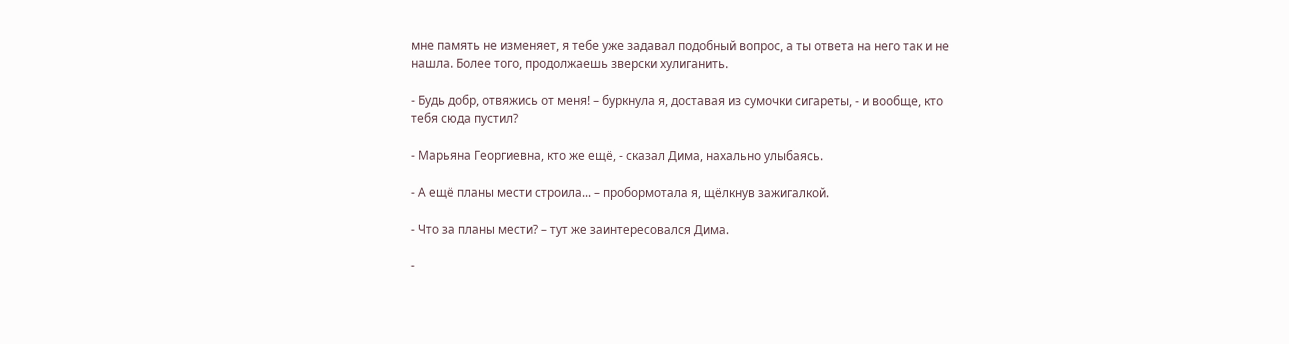мне память не изменяет, я тебе уже задавал подобный вопрос, а ты ответа на него так и не нашла. Более того, продолжаешь зверски хулиганить.

- Будь добр, отвяжись от меня! – буркнула я, доставая из сумочки сигареты, - и вообще, кто тебя сюда пустил?

- Марьяна Георгиевна, кто же ещё, - сказал Дима, нахально улыбаясь.

- А ещё планы мести строила... – пробормотала я, щёлкнув зажигалкой.

- Что за планы мести? – тут же заинтересовался Дима.

-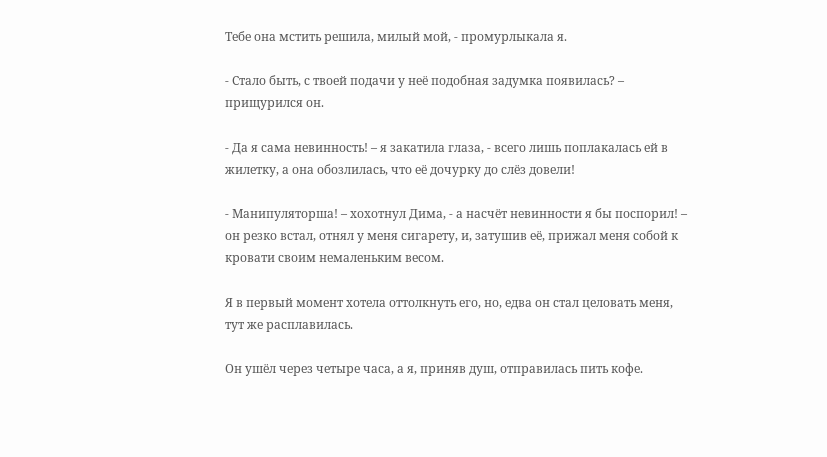Тебе она мстить решила, милый мой, - промурлыкала я.

- Стало быть, с твоей подачи у неё подобная задумка появилась? – прищурился он.

- Да я сама невинность! – я закатила глаза, - всего лишь поплакалась ей в жилетку, а она обозлилась, что её дочурку до слёз довели!

- Манипуляторша! – хохотнул Дима, - а насчёт невинности я бы поспорил! – он резко встал, отнял у меня сигарету, и, затушив её, прижал меня собой к кровати своим немаленьким весом.

Я в первый момент хотела оттолкнуть его, но, едва он стал целовать меня, тут же расплавилась.

Он ушёл через четыре часа, а я, приняв душ, отправилась пить кофе.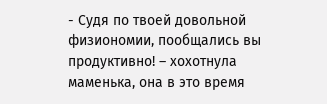- Судя по твоей довольной физиономии, пообщались вы продуктивно! – хохотнула маменька, она в это время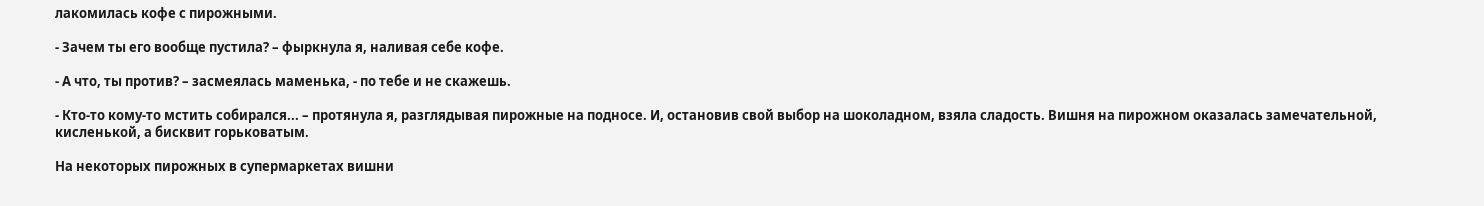лакомилась кофе с пирожными.

- Зачем ты его вообще пустила? – фыркнула я, наливая себе кофе.

- А что, ты против? – засмеялась маменька, - по тебе и не скажешь.

- Кто-то кому-то мстить собирался... – протянула я, разглядывая пирожные на подносе. И, остановив свой выбор на шоколадном, взяла сладость. Вишня на пирожном оказалась замечательной, кисленькой, а бисквит горьковатым.

На некоторых пирожных в супермаркетах вишни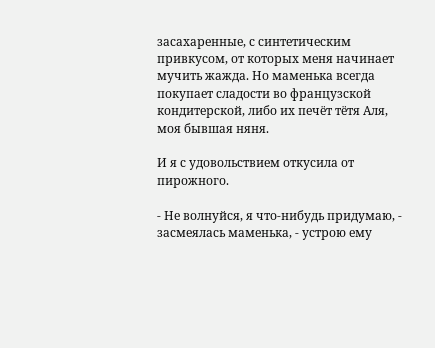засахаренные, с синтетическим привкусом, от которых меня начинает мучить жажда. Но маменька всегда покупает сладости во французской кондитерской, либо их печёт тётя Аля, моя бывшая няня.

И я с удовольствием откусила от пирожного.

- Не волнуйся, я что-нибудь придумаю, - засмеялась маменька, - устрою ему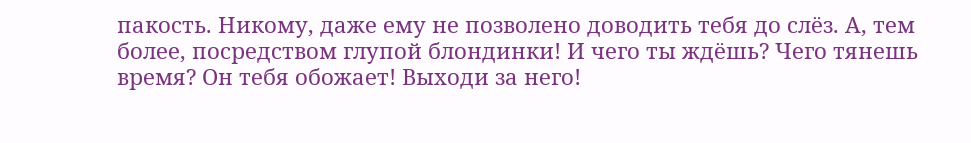пакость. Никому, даже ему не позволено доводить тебя до слёз. А, тем более, посредством глупой блондинки! И чего ты ждёшь? Чего тянешь время? Он тебя обожает! Выходи за него!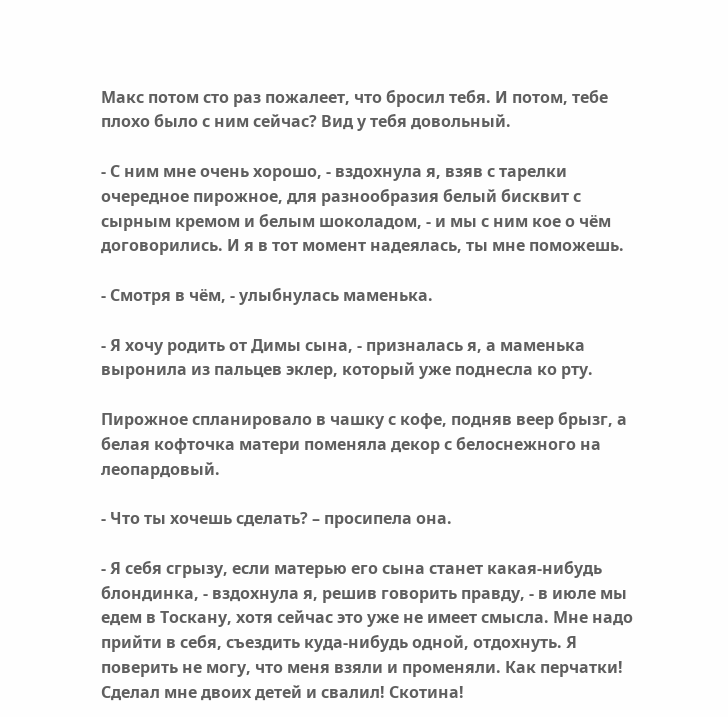Макс потом сто раз пожалеет, что бросил тебя. И потом, тебе плохо было с ним сейчас? Вид у тебя довольный.

- С ним мне очень хорошо, - вздохнула я, взяв с тарелки очередное пирожное, для разнообразия белый бисквит с сырным кремом и белым шоколадом, - и мы с ним кое о чём договорились. И я в тот момент надеялась, ты мне поможешь.

- Смотря в чём, - улыбнулась маменька.

- Я хочу родить от Димы сына, - призналась я, а маменька выронила из пальцев эклер, который уже поднесла ко рту.

Пирожное спланировало в чашку с кофе, подняв веер брызг, а белая кофточка матери поменяла декор с белоснежного на леопардовый.

- Что ты хочешь сделать? – просипела она.

- Я себя сгрызу, если матерью его сына станет какая-нибудь блондинка, - вздохнула я, решив говорить правду, - в июле мы едем в Тоскану, хотя сейчас это уже не имеет смысла. Мне надо прийти в себя, съездить куда-нибудь одной, отдохнуть. Я поверить не могу, что меня взяли и променяли. Как перчатки! Сделал мне двоих детей и свалил! Скотина!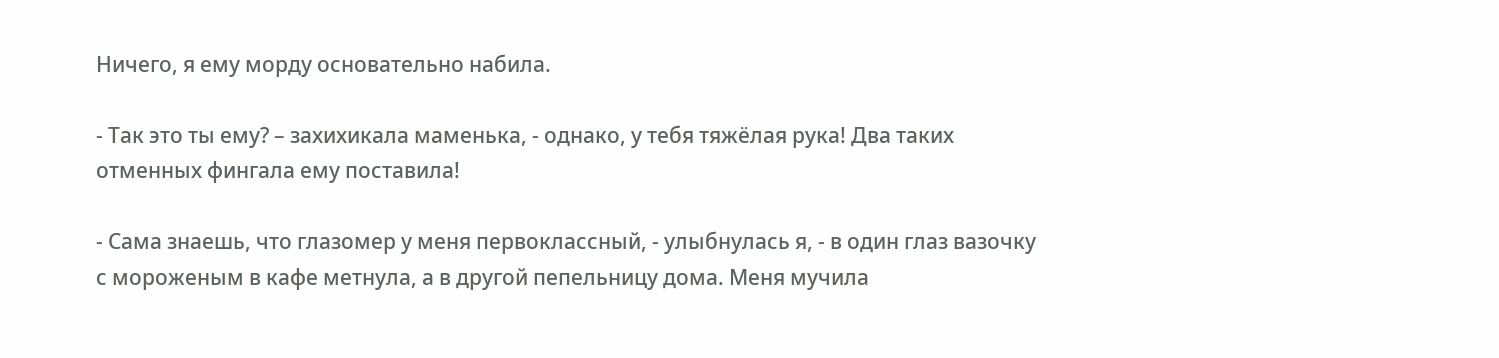Ничего, я ему морду основательно набила.

- Так это ты ему? – захихикала маменька, - однако, у тебя тяжёлая рука! Два таких отменных фингала ему поставила!

- Сама знаешь, что глазомер у меня первоклассный, - улыбнулась я, - в один глаз вазочку с мороженым в кафе метнула, а в другой пепельницу дома. Меня мучила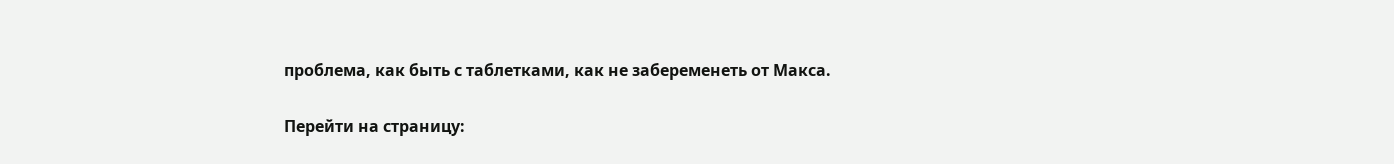проблема, как быть с таблетками, как не забеременеть от Макса.

Перейти на страницу: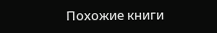Похожие книги